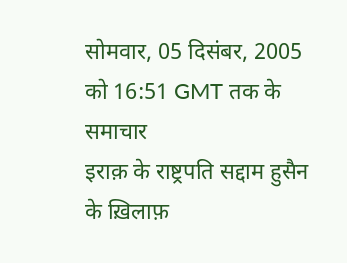सोमवार, 05 दिसंबर, 2005 को 16:51 GMT तक के समाचार
इराक़ के राष्ट्रपति सद्दाम हुसैन के ख़िलाफ़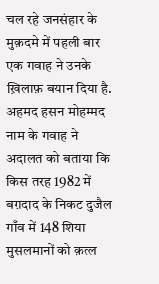चल रहे जनसंहार के मुक़दमे में पहली बार एक गवाह ने उनके ख़िलाफ़ बयान दिया है.
अहमद हसन मोहम्मद नाम के गवाह ने अदालत को बताया कि किस तरह 1982 में बग़दाद के निकट दुजैल गाँव में 148 शिया मुसलमानों को क़त्ल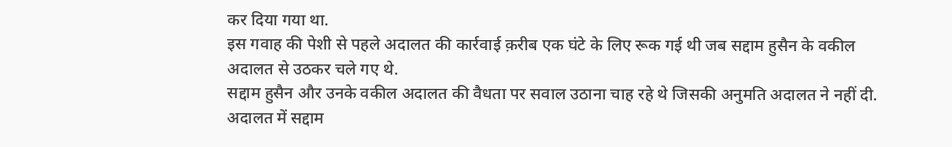कर दिया गया था.
इस गवाह की पेशी से पहले अदालत की कार्रवाई क़रीब एक घंटे के लिए रूक गई थी जब सद्दाम हुसैन के वकील अदालत से उठकर चले गए थे.
सद्दाम हुसैन और उनके वकील अदालत की वैधता पर सवाल उठाना चाह रहे थे जिसकी अनुमति अदालत ने नहीं दी.
अदालत में सद्दाम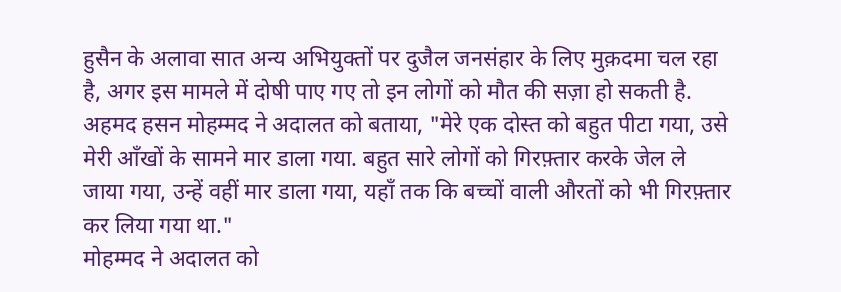हुसैन के अलावा सात अन्य अभियुक्तों पर दुजैल जनसंहार के लिए मुक़दमा चल रहा है, अगर इस मामले में दोषी पाए गए तो इन लोगों को मौत की सज़ा हो सकती है.
अहमद हसन मोहम्मद ने अदालत को बताया, "मेरे एक दोस्त को बहुत पीटा गया, उसे मेरी आँखों के सामने मार डाला गया. बहुत सारे लोगों को गिरफ़्तार करके जेल ले जाया गया, उन्हें वहीं मार डाला गया, यहाँ तक कि बच्चों वाली औरतों को भी गिरफ़्तार कर लिया गया था."
मोहम्मद ने अदालत को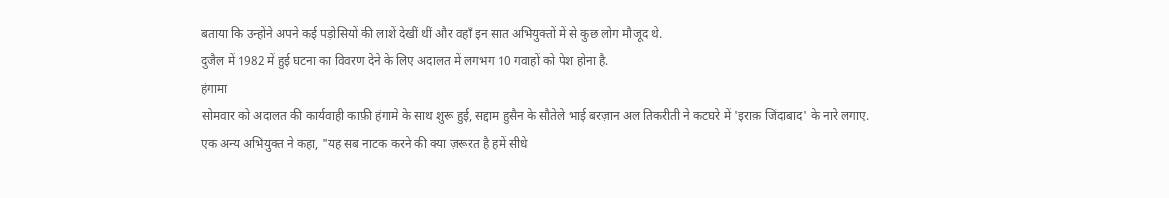बताया कि उन्होंने अपने कई पड़ोसियों की लाशें देखीं थीं और वहाँ इन सात अभियुक्तों में से कुछ लोग मौजूद थे.
दुजैल में 1982 में हुई घटना का विवरण देने के लिए अदालत में लगभग 10 गवाहों को पेश होना है.
हंगामा
सोमवार को अदालत की कार्यवाही काफ़ी हंगामे के साथ शुरू हुई, सद्दाम हुसैन के सौतेले भाई बरज़ान अल तिकरीती ने कटघरे में 'इराक़ जिंदाबाद' के नारे लगाए.
एक अन्य अभियुक्त ने कहा, "यह सब नाटक करने की क्या ज़रूरत है हमें सीधे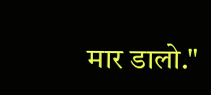मार डालो."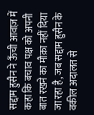सद्दाम हुसैन ने ऊँची आवाज़ में कहा कि बचाव पक्ष को अपनी बात रखने का मौक़ा नहीं दिया जा रहा है, जब सद्दाम हुसैन के वकील अदालत से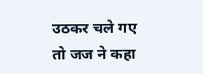उठकर चले गए तो जज ने कहा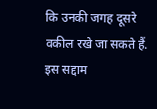कि उनकी जगह दूसरे वकील रखे जा सकते हैं.
इस सद्दाम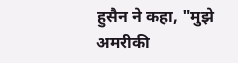हुसैन ने कहा, "मुझे अमरीकी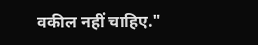वकील नहीं चाहिए."